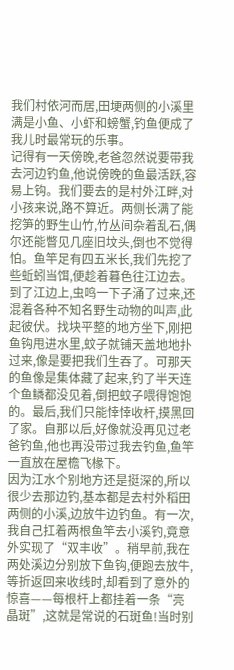我们村依河而居,田埂两侧的小溪里满是小鱼、小虾和螃蟹,钓鱼便成了我儿时最常玩的乐事。
记得有一天傍晚,老爸忽然说要带我去河边钓鱼,他说傍晚的鱼最活跃,容易上钩。我们要去的是村外江畔,对小孩来说,路不算近。两侧长满了能挖笋的野生山竹,竹丛间杂着乱石,偶尔还能瞥见几座旧坟头,倒也不觉得怕。鱼竿足有四五米长,我们先挖了些蚯蚓当饵,便趁着暮色往江边去。
到了江边上,虫鸣一下子涌了过来,还混着各种不知名野生动物的叫声,此起彼伏。找块平整的地方坐下,刚把鱼钩甩进水里,蚊子就铺天盖地地扑过来,像是要把我们生吞了。可那天的鱼像是集体藏了起来,钓了半天连个鱼鳞都没见着,倒把蚊子喂得饱饱的。最后,我们只能悻悻收杆,摸黑回了家。自那以后,好像就没再见过老爸钓鱼,他也再没带过我去钓鱼,鱼竿一直放在屋檐飞椽下。
因为江水个别地方还是挺深的,所以很少去那边钓,基本都是去村外稻田两侧的小溪,边放牛边钓鱼。有一次,我自己扛着两根鱼竿去小溪钓,竟意外实现了“双丰收”。稍早前,我在两处溪边分别放下鱼钩,便跑去放牛,等折返回来收线时,却看到了意外的惊喜——每根杆上都挂着一条“亮晶斑”,这就是常说的石斑鱼!当时别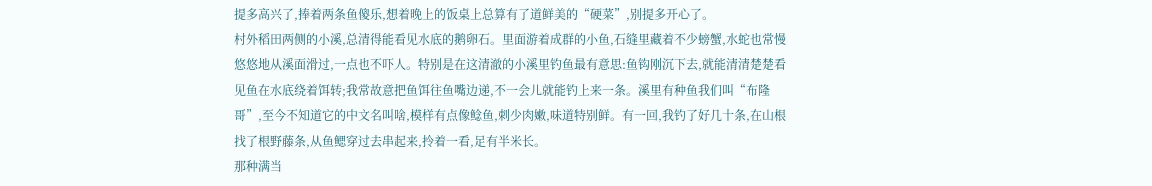提多高兴了,捧着两条鱼傻乐,想着晚上的饭桌上总算有了道鲜美的“硬菜”,别提多开心了。
村外稻田两侧的小溪,总清得能看见水底的鹅卵石。里面游着成群的小鱼,石缝里藏着不少螃蟹,水蛇也常慢悠悠地从溪面滑过,一点也不吓人。特别是在这清澈的小溪里钓鱼最有意思:鱼钩刚沉下去,就能清清楚楚看见鱼在水底绕着饵转;我常故意把鱼饵往鱼嘴边递,不一会儿就能钓上来一条。溪里有种鱼我们叫“布隆哥”,至今不知道它的中文名叫啥,模样有点像鲶鱼,刺少肉嫩,味道特别鲜。有一回,我钓了好几十条,在山根找了根野藤条,从鱼鳃穿过去串起来,拎着一看,足有半米长。
那种满当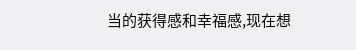当的获得感和幸福感,现在想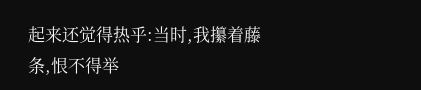起来还觉得热乎:当时,我攥着藤条,恨不得举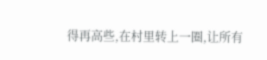得再高些,在村里转上一圈,让所有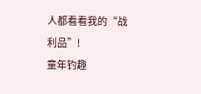人都看看我的“战利品”!
童年钓趣